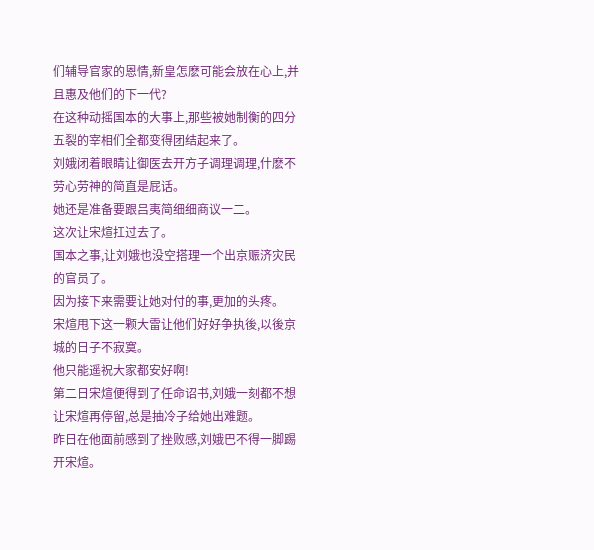们辅导官家的恩情,新皇怎麽可能会放在心上,并且惠及他们的下一代?
在这种动摇国本的大事上,那些被她制衡的四分五裂的宰相们全都变得团结起来了。
刘娥闭着眼睛让御医去开方子调理调理,什麽不劳心劳神的简直是屁话。
她还是准备要跟吕夷简细细商议一二。
这次让宋煊扛过去了。
国本之事,让刘娥也没空搭理一个出京赈济灾民的官员了。
因为接下来需要让她对付的事,更加的头疼。
宋煊甩下这一颗大雷让他们好好争执後,以後京城的日子不寂寞。
他只能遥祝大家都安好啊!
第二日宋煊便得到了任命诏书,刘娥一刻都不想让宋煊再停留,总是抽冷子给她出难题。
昨日在他面前感到了挫败感,刘娥巴不得一脚踢开宋煊。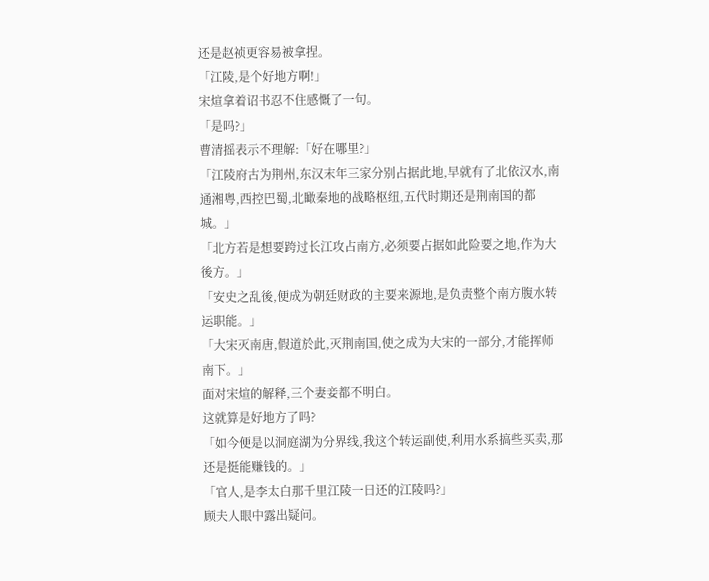还是赵祯更容易被拿捏。
「江陵,是个好地方啊!」
宋煊拿着诏书忍不住感慨了一句。
「是吗?」
曹清摇表示不理解:「好在哪里?」
「江陵府古为荆州,东汉末年三家分别占据此地,早就有了北依汉水,南通湘粤,西控巴蜀,北瞰秦地的战略枢纽,五代时期还是荆南国的都城。」
「北方若是想要跨过长江攻占南方,必须要占据如此险要之地,作为大後方。」
「安史之乱後,便成为朝廷财政的主要来源地,是负责整个南方腹水转运职能。」
「大宋灭南唐,假道於此,灭荆南国,使之成为大宋的一部分,才能挥师南下。」
面对宋煊的解释,三个妻妾都不明白。
这就算是好地方了吗?
「如今便是以洞庭湖为分界线,我这个转运副使,利用水系搞些买卖,那还是挺能赚钱的。」
「官人,是李太白那千里江陵一日还的江陵吗?」
顾夫人眼中露出疑问。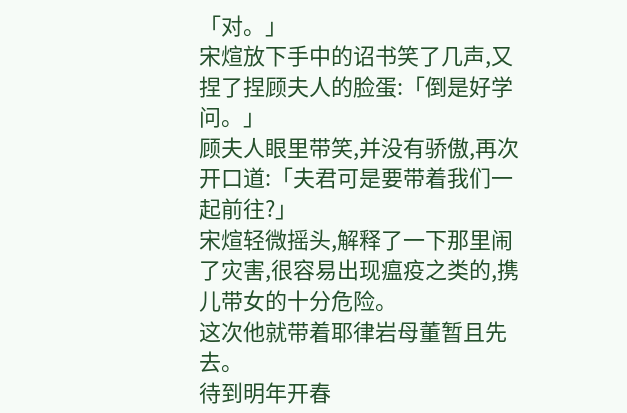「对。」
宋煊放下手中的诏书笑了几声,又捏了捏顾夫人的脸蛋:「倒是好学问。」
顾夫人眼里带笑,并没有骄傲,再次开口道:「夫君可是要带着我们一起前往?」
宋煊轻微摇头,解释了一下那里闹了灾害,很容易出现瘟疫之类的,携儿带女的十分危险。
这次他就带着耶律岩母董暂且先去。
待到明年开春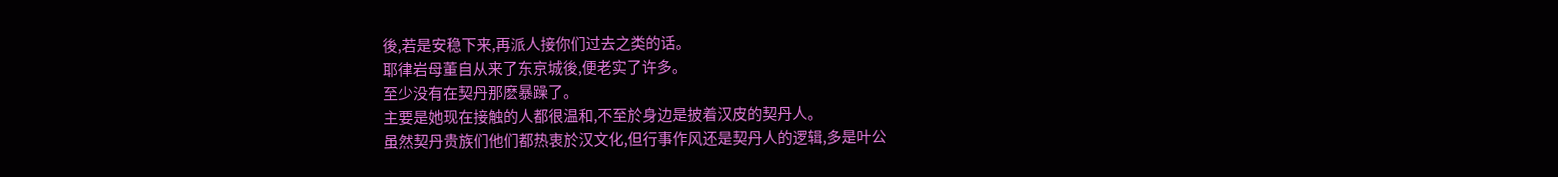後,若是安稳下来,再派人接你们过去之类的话。
耶律岩母董自从来了东京城後,便老实了许多。
至少没有在契丹那麽暴躁了。
主要是她现在接触的人都很温和,不至於身边是披着汉皮的契丹人。
虽然契丹贵族们他们都热衷於汉文化,但行事作风还是契丹人的逻辑,多是叶公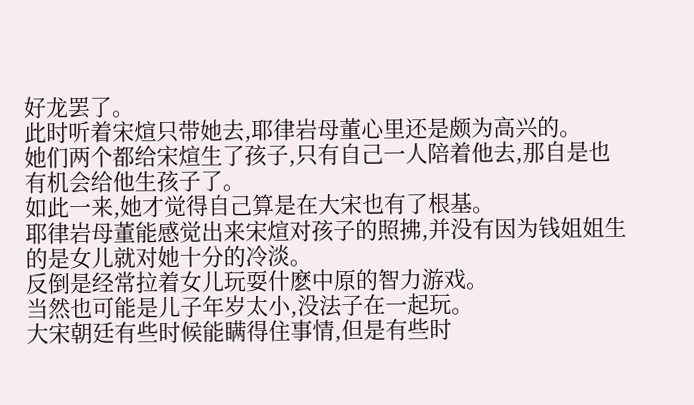好龙罢了。
此时听着宋煊只带她去,耶律岩母董心里还是颇为高兴的。
她们两个都给宋煊生了孩子,只有自己一人陪着他去,那自是也有机会给他生孩子了。
如此一来,她才觉得自己算是在大宋也有了根基。
耶律岩母董能感觉出来宋煊对孩子的照拂,并没有因为钱姐姐生的是女儿就对她十分的冷淡。
反倒是经常拉着女儿玩耍什麽中原的智力游戏。
当然也可能是儿子年岁太小,没法子在一起玩。
大宋朝廷有些时候能瞒得住事情,但是有些时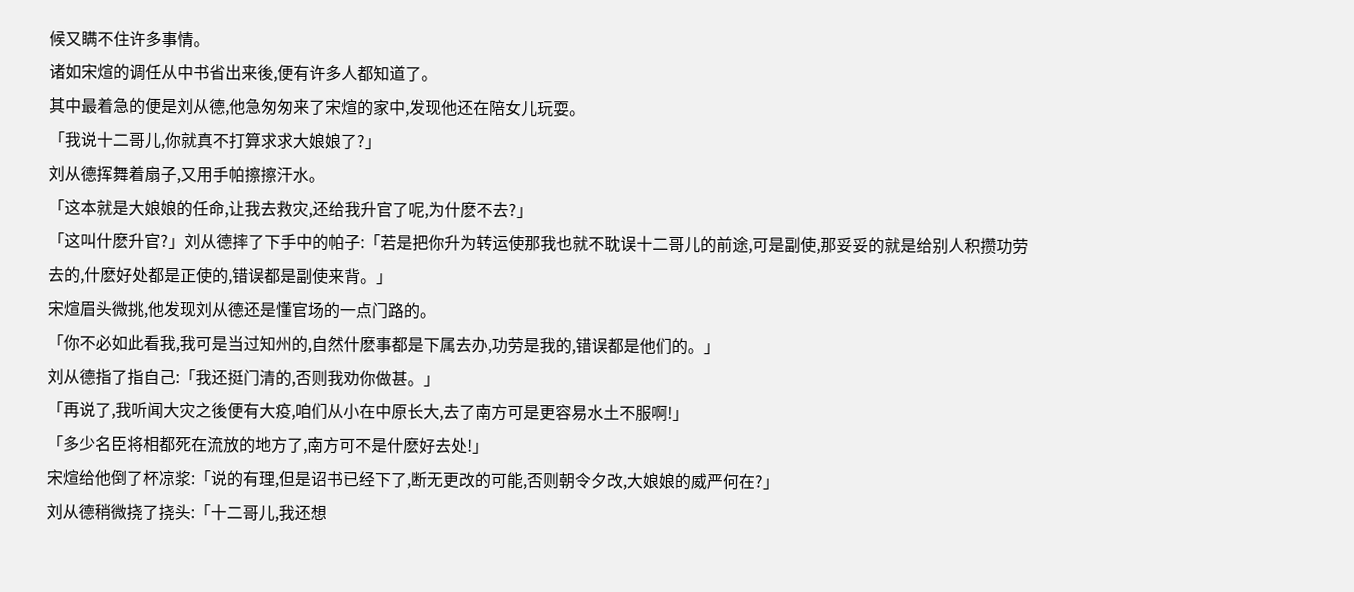候又瞒不住许多事情。
诸如宋煊的调任从中书省出来後,便有许多人都知道了。
其中最着急的便是刘从德,他急匆匆来了宋煊的家中,发现他还在陪女儿玩耍。
「我说十二哥儿,你就真不打算求求大娘娘了?」
刘从德挥舞着扇子,又用手帕擦擦汗水。
「这本就是大娘娘的任命,让我去救灾,还给我升官了呢,为什麽不去?」
「这叫什麽升官?」刘从德摔了下手中的帕子:「若是把你升为转运使那我也就不耽误十二哥儿的前途,可是副使,那妥妥的就是给别人积攒功劳去的,什麽好处都是正使的,错误都是副使来背。」
宋煊眉头微挑,他发现刘从德还是懂官场的一点门路的。
「你不必如此看我,我可是当过知州的,自然什麽事都是下属去办,功劳是我的,错误都是他们的。」
刘从德指了指自己:「我还挺门清的,否则我劝你做甚。」
「再说了,我听闻大灾之後便有大疫,咱们从小在中原长大,去了南方可是更容易水土不服啊!」
「多少名臣将相都死在流放的地方了,南方可不是什麽好去处!」
宋煊给他倒了杯凉浆:「说的有理,但是诏书已经下了,断无更改的可能,否则朝令夕改,大娘娘的威严何在?」
刘从德稍微挠了挠头:「十二哥儿,我还想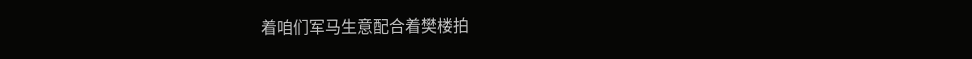着咱们军马生意配合着樊楼拍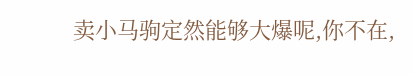卖小马驹定然能够大爆呢,你不在,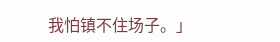我怕镇不住场子。」